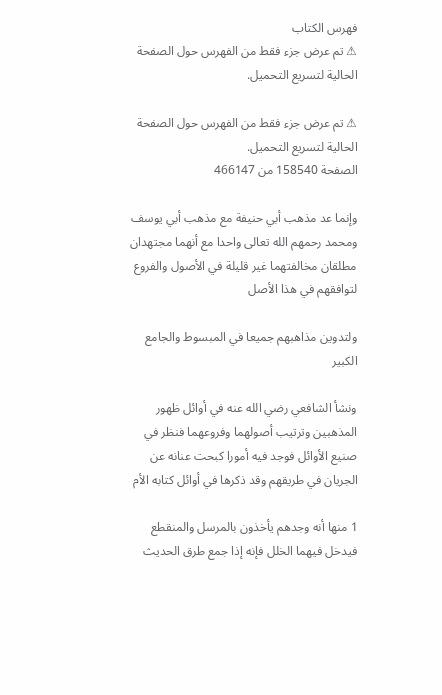فهرس الكتاب
⚠ تم عرض جزء فقط من الفهرس حول الصفحة الحالية لتسريع التحميل.

⚠ تم عرض جزء فقط من الفهرس حول الصفحة الحالية لتسريع التحميل.
الصفحة 158540 من 466147

وإنما عد مذهب أبي حنيفة مع مذهب أبي يوسف ومحمد رحمهم الله تعالى واحدا مع أنهما مجتهدان مطلقان مخالفتهما غير قليلة في الأصول والفروع لتوافقهم في هذا الأصل

ولتدوين مذاهبهم جميعا في المبسوط والجامع الكبير

ونشأ الشافعي رضي الله عنه في أوائل ظهور المذهبين وترتيب أصولهما وفروعهما فنظر في صنيع الأوائل فوجد فيه أمورا كبحت عنانه عن الجريان في طريقهم وقد ذكرها في أوائل كتابه الأم

1 منها أنه وجدهم يأخذون بالمرسل والمنقطع فيدخل فيهما الخلل فإنه إذا جمع طرق الحديث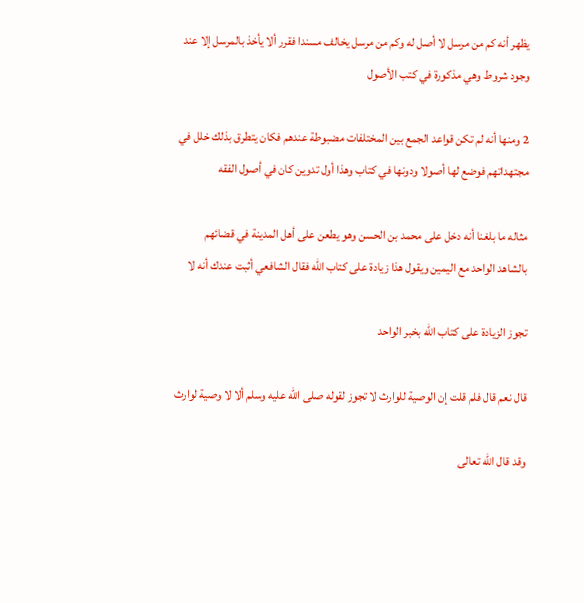يظهر أنه كم من مرسل لا أصل له وكم من مرسل يخالف مسندا فقرر ألا يأخذ بالمرسل إلا عند وجود شروط وهي مذكورة في كتب الأصول

2 ومنها أنه لم تكن قواعد الجمع بين المختلفات مضبوطة عندهم فكان يتطرق بذلك خلل في مجتهداتهم فوضع لها أصولا ودونها في كتاب وهذا أول تدوين كان في أصول الفقه

مثاله ما بلغنا أنه دخل على محمد بن الحسن وهو يطعن على أهل المدينة في قضائهم بالشاهد الواحد مع اليمين ويقول هذا زيادة على كتاب الله فقال الشافعي أثبت عندك أنه لا

تجوز الزيادة على كتاب الله بخبر الواحد

قال نعم قال فلم قلت إن الوصية للوارث لا تجوز لقوله صلى الله عليه وسلم ألا لا وصية لوارث

وقد قال الله تعالى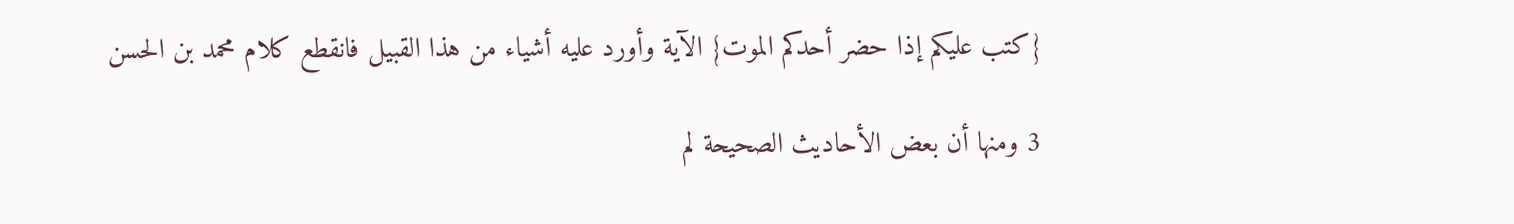{كتب عليكم إذا حضر أحدكم الموت} الآية وأورد عليه أشياء من هذا القبيل فانقطع كلام محمد بن الحسن

3 ومنها أن بعض الأحاديث الصحيحة لم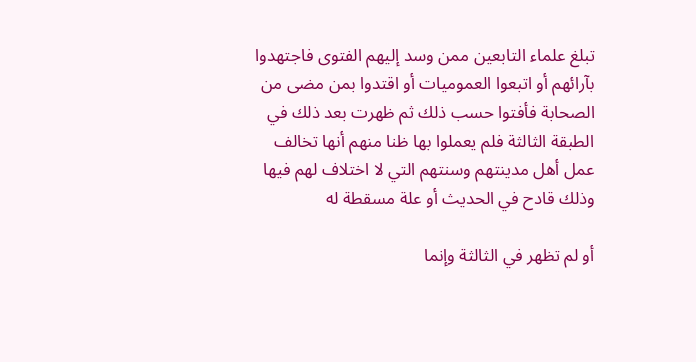تبلغ علماء التابعين ممن وسد إليهم الفتوى فاجتهدوا بآرائهم أو اتبعوا العموميات أو اقتدوا بمن مضى من الصحابة فأفتوا حسب ذلك ثم ظهرت بعد ذلك في الطبقة الثالثة فلم يعملوا بها ظنا منهم أنها تخالف عمل أهل مدينتهم وسنتهم التي لا اختلاف لهم فيها وذلك قادح في الحديث أو علة مسقطة له

أو لم تظهر في الثالثة وإنما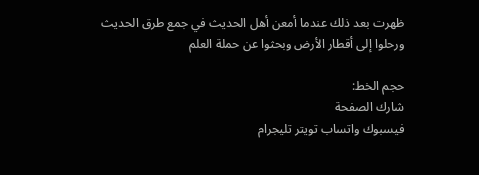ظهرت بعد ذلك عندما أمعن أهل الحديث في جمع طرق الحديث ورحلوا إلى أقطار الأرض وبحثوا عن حملة العلم

حجم الخط:
شارك الصفحة
فيسبوك واتساب تويتر تليجرام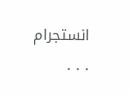انستجرام
. . .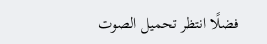فضلًا انتظر تحميل الصوت